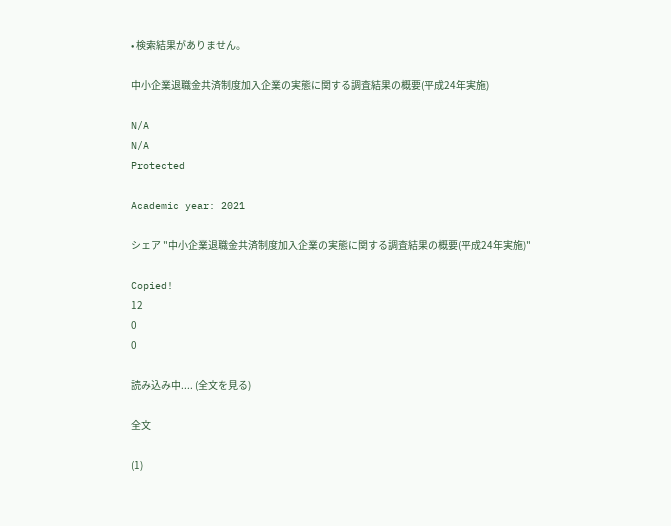• 検索結果がありません。

中小企業退職金共済制度加入企業の実態に関する調査結果の概要(平成24年実施)

N/A
N/A
Protected

Academic year: 2021

シェア "中小企業退職金共済制度加入企業の実態に関する調査結果の概要(平成24年実施)"

Copied!
12
0
0

読み込み中.... (全文を見る)

全文

(1)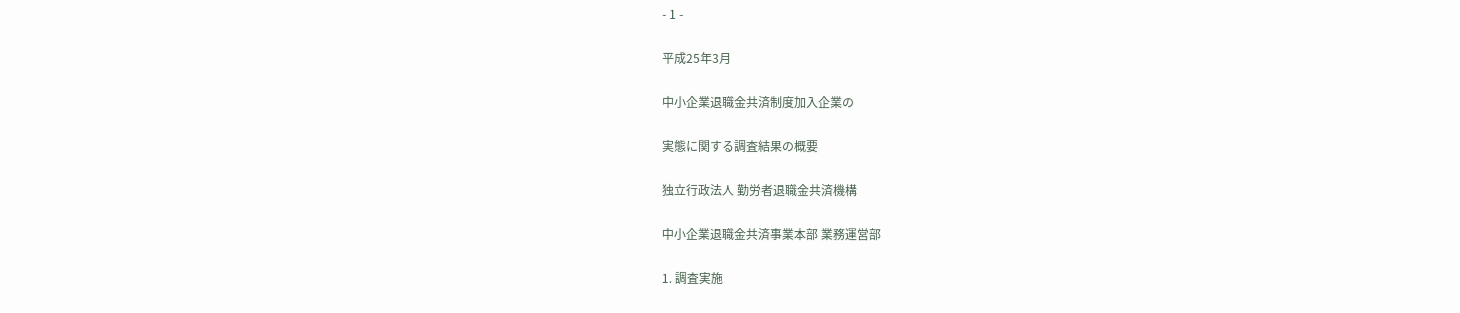- 1 -

平成25年3月

中小企業退職金共済制度加入企業の

実態に関する調査結果の概要

独立行政法人 勤労者退職金共済機構

中小企業退職金共済事業本部 業務運営部

1. 調査実施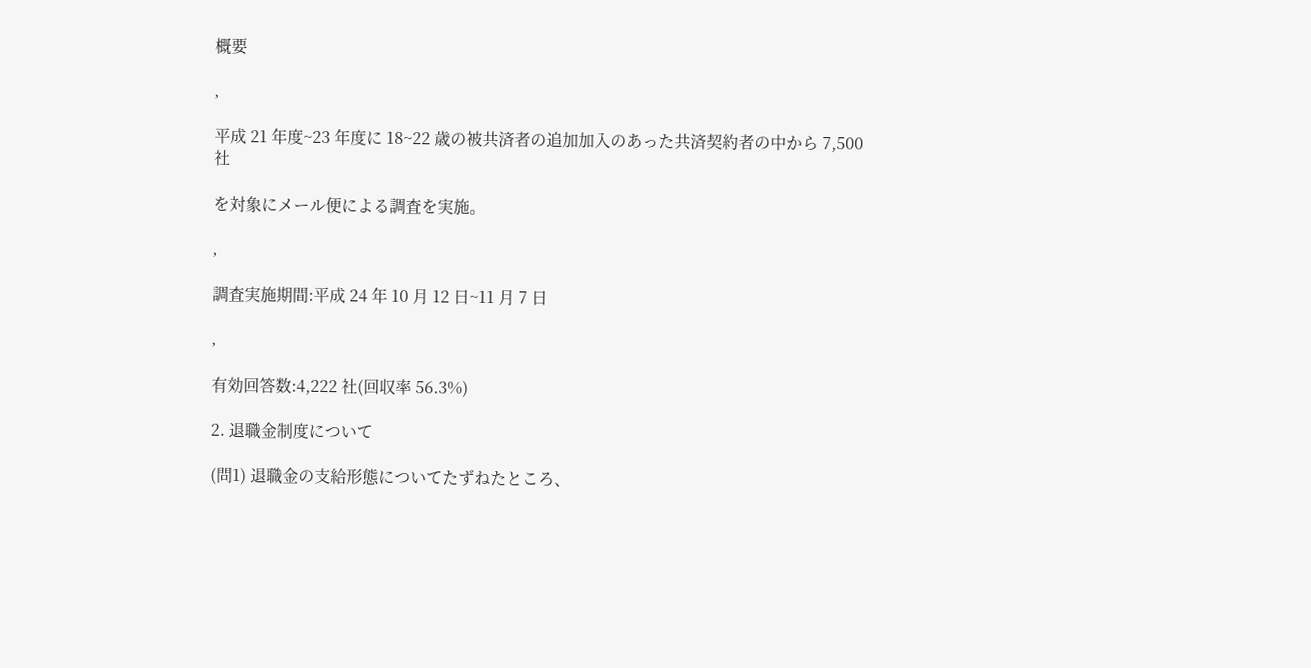概要

‚

平成 21 年度~23 年度に 18~22 歳の被共済者の追加加入のあった共済契約者の中から 7,500 社

を対象にメール便による調査を実施。

‚

調査実施期間:平成 24 年 10 月 12 日~11 月 7 日

‚

有効回答数:4,222 社(回収率 56.3%)

2. 退職金制度について

(問1) 退職金の支給形態についてたずねたところ、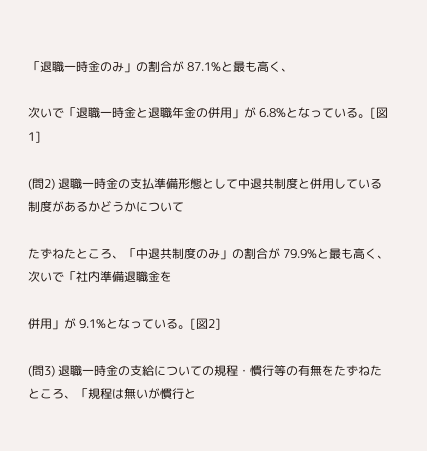「退職一時金のみ」の割合が 87.1%と最も高く、

次いで「退職一時金と退職年金の併用」が 6.8%となっている。[図1]

(問2) 退職一時金の支払準備形態として中退共制度と併用している制度があるかどうかについて

たずねたところ、「中退共制度のみ」の割合が 79.9%と最も高く、次いで「社内準備退職金を

併用」が 9.1%となっている。[図2]

(問3) 退職一時金の支給についての規程・慣行等の有無をたずねたところ、「規程は無いが慣行と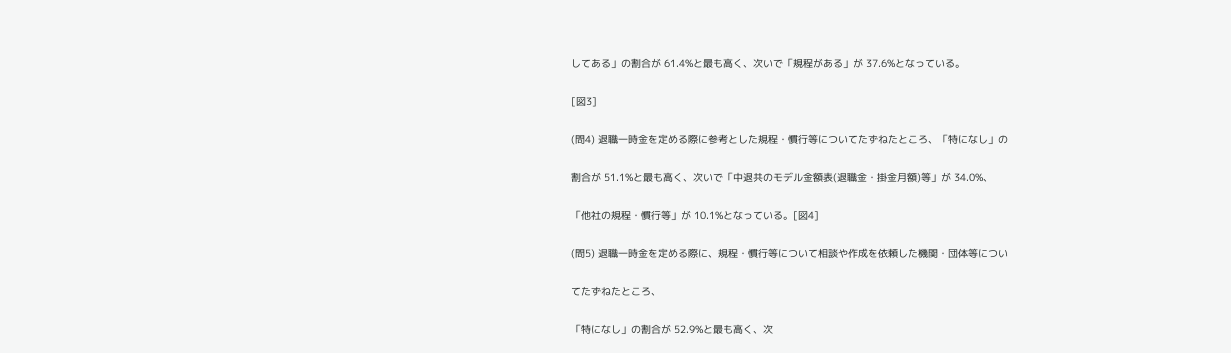してある」の割合が 61.4%と最も高く、次いで「規程がある」が 37.6%となっている。

[図3]

(問4) 退職一時金を定める際に参考とした規程・慣行等についてたずねたところ、「特になし」の

割合が 51.1%と最も高く、次いで「中退共のモデル金額表(退職金・掛金月額)等」が 34.0%、

「他社の規程・慣行等」が 10.1%となっている。[図4]

(問5) 退職一時金を定める際に、規程・慣行等について相談や作成を依頼した機関・団体等につい

てたずねたところ、

「特になし」の割合が 52.9%と最も高く、次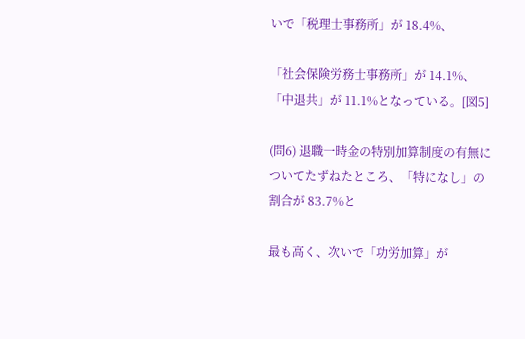いで「税理士事務所」が 18.4%、

「社会保険労務士事務所」が 14.1%、「中退共」が 11.1%となっている。[図5]

(問6) 退職一時金の特別加算制度の有無についてたずねたところ、「特になし」の割合が 83.7%と

最も高く、次いで「功労加算」が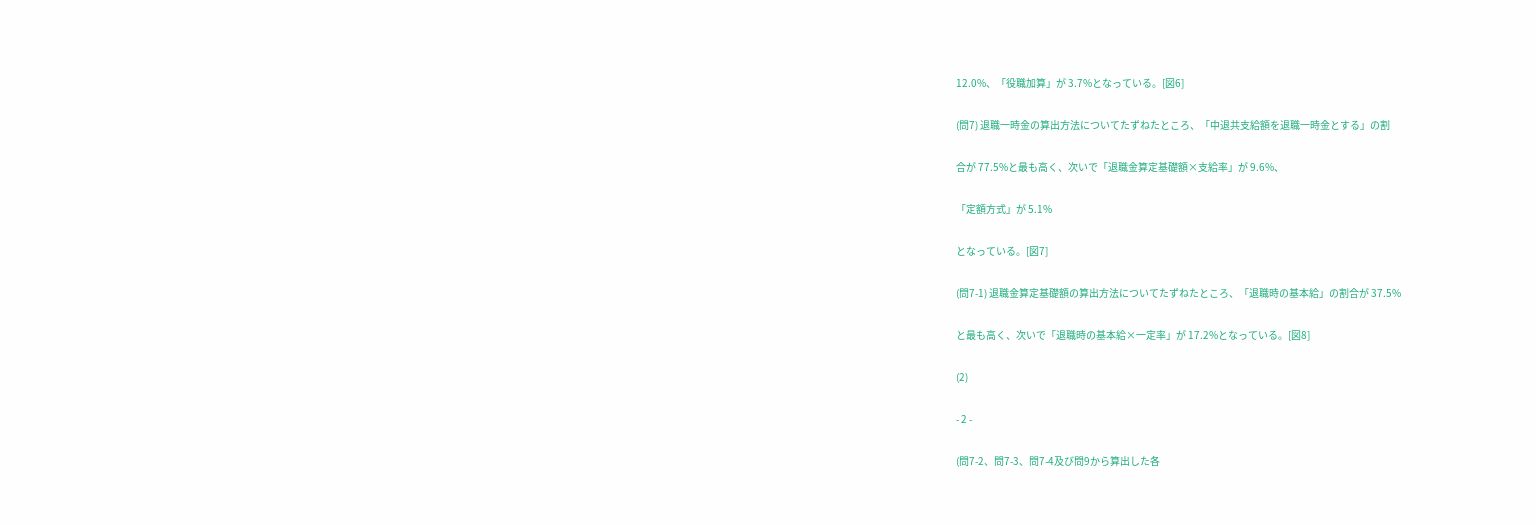12.0%、「役職加算」が 3.7%となっている。[図6]

(問7) 退職一時金の算出方法についてたずねたところ、「中退共支給額を退職一時金とする」の割

合が 77.5%と最も高く、次いで「退職金算定基礎額×支給率」が 9.6%、

「定額方式」が 5.1%

となっている。[図7]

(問7-1) 退職金算定基礎額の算出方法についてたずねたところ、「退職時の基本給」の割合が 37.5%

と最も高く、次いで「退職時の基本給×一定率」が 17.2%となっている。[図8]

(2)

- 2 -

(問7-2、問7-3、問7-4及び問9から算出した各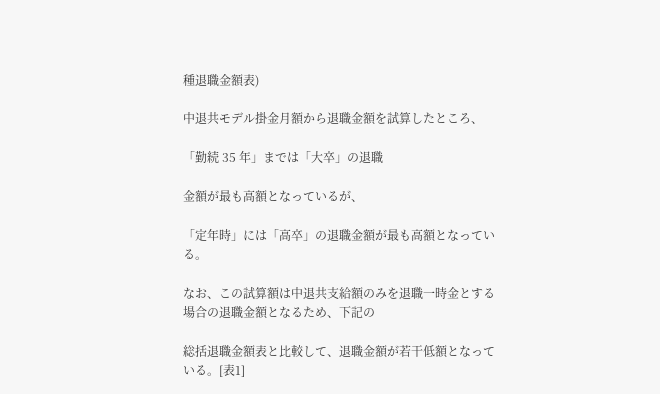種退職金額表)

中退共モデル掛金月額から退職金額を試算したところ、

「勤続 35 年」までは「大卒」の退職

金額が最も高額となっているが、

「定年時」には「高卒」の退職金額が最も高額となっている。

なお、この試算額は中退共支給額のみを退職一時金とする場合の退職金額となるため、下記の

総括退職金額表と比較して、退職金額が若干低額となっている。[表1]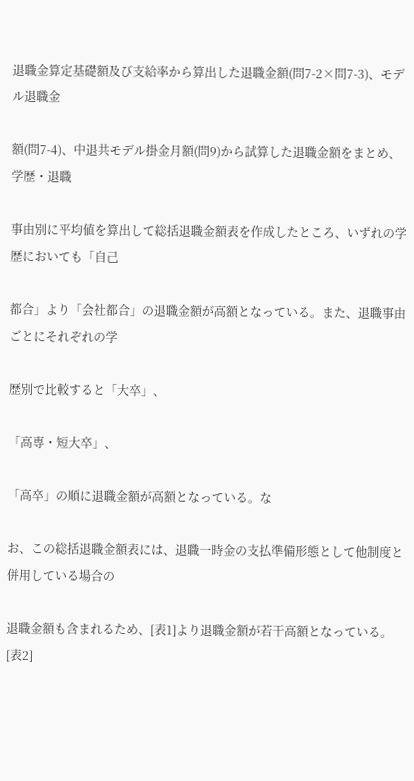退職金算定基礎額及び支給率から算出した退職金額(問7-2×問7-3)、モデル退職金

額(問7-4)、中退共モデル掛金月額(問9)から試算した退職金額をまとめ、学歴・退職

事由別に平均値を算出して総括退職金額表を作成したところ、いずれの学歴においても「自己

都合」より「会社都合」の退職金額が高額となっている。また、退職事由ごとにそれぞれの学

歴別で比較すると「大卒」、

「高専・短大卒」、

「高卒」の順に退職金額が高額となっている。な

お、この総括退職金額表には、退職一時金の支払準備形態として他制度と併用している場合の

退職金額も含まれるため、[表1]より退職金額が若干高額となっている。[表2]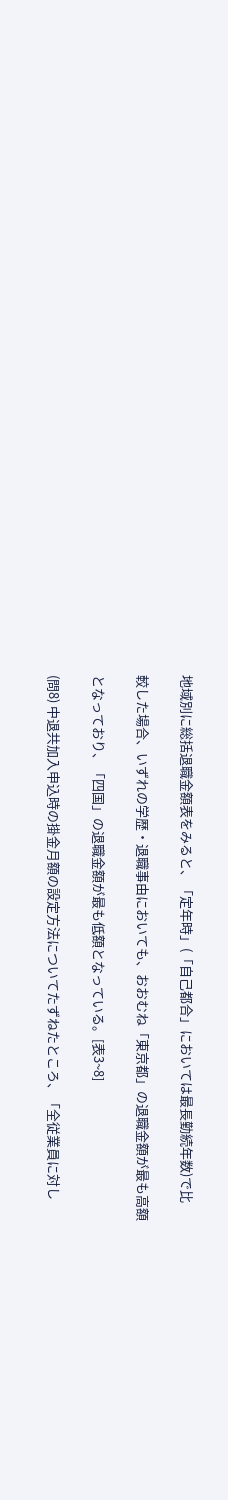地域別に総括退職金額表をみると、「定年時」(「自己都合」においては最長勤続年数)で比

較した場合、いずれの学歴・退職事由においても、おおむね「東京都」の退職金額が最も高額

となっており、「四国」の退職金額が最も低額となっている。[表3~8]

(問8) 中退共加入申込時の掛金月額の設定方法についてたずねたところ、「全従業員に対し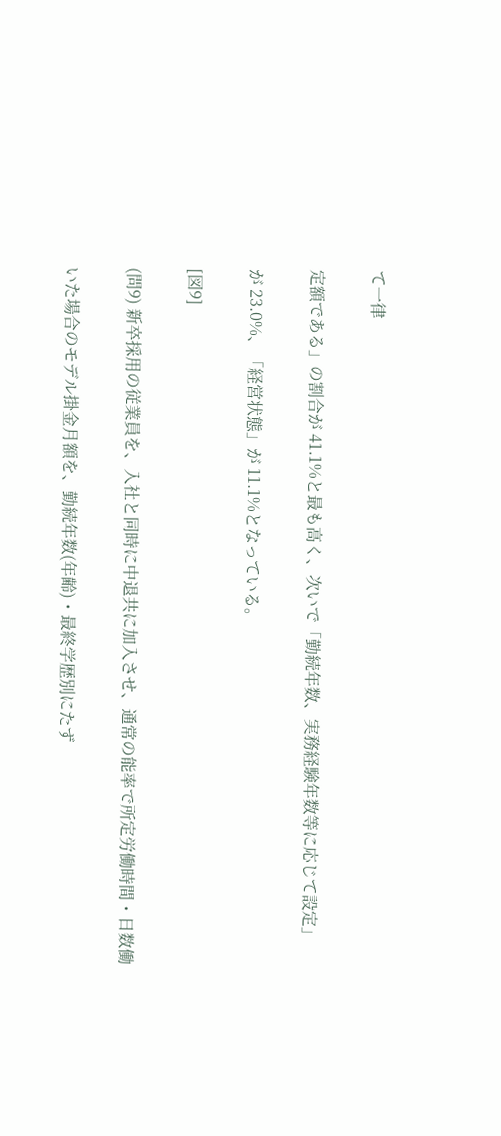て一律

定額である」の割合が 41.1%と最も高く、次いで「勤続年数、実務経験年数等に応じて設定」

が 23.0%、「経営状態」が 11.1%となっている。

[図9]

(問9) 新卒採用の従業員を、入社と同時に中退共に加入させ、通常の能率で所定労働時間・日数働

いた場合のモデル掛金月額を、勤続年数(年齢)・最終学歴別にたず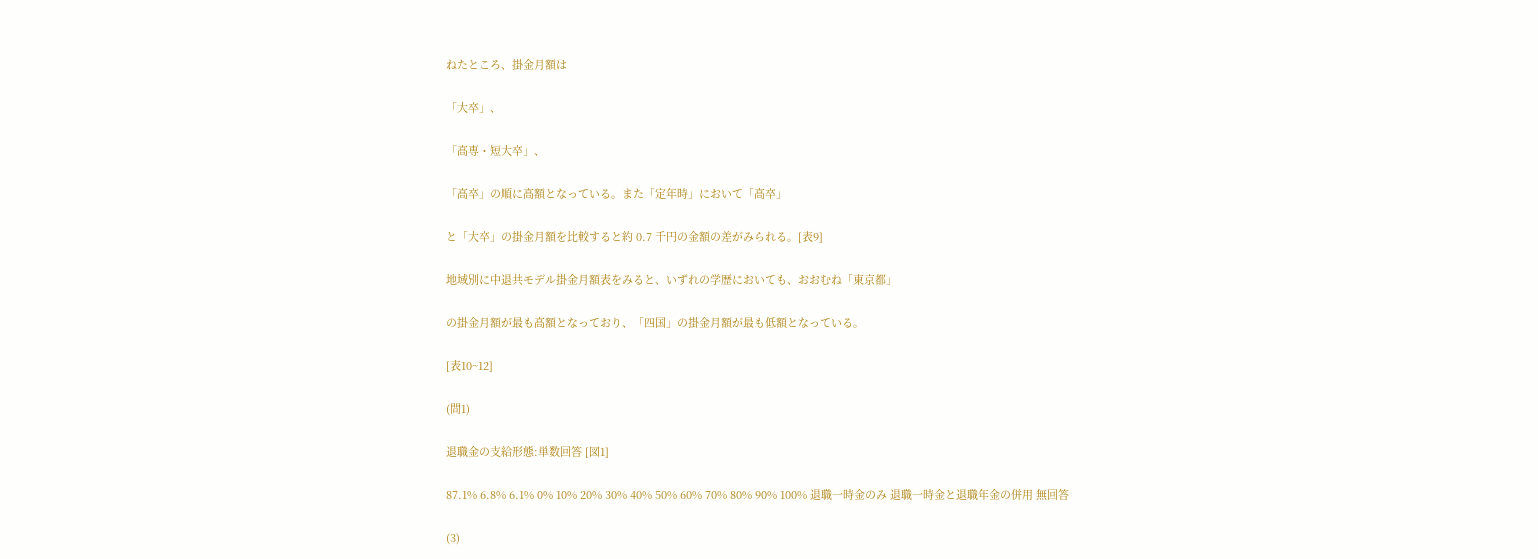ねたところ、掛金月額は

「大卒」、

「高専・短大卒」、

「高卒」の順に高額となっている。また「定年時」において「高卒」

と「大卒」の掛金月額を比較すると約 0.7 千円の金額の差がみられる。[表9]

地域別に中退共モデル掛金月額表をみると、いずれの学歴においても、おおむね「東京都」

の掛金月額が最も高額となっており、「四国」の掛金月額が最も低額となっている。

[表10~12]

(問1)

退職金の支給形態:単数回答 [図1]

87.1% 6.8% 6.1% 0% 10% 20% 30% 40% 50% 60% 70% 80% 90% 100% 退職一時金のみ 退職一時金と退職年金の併用 無回答

(3)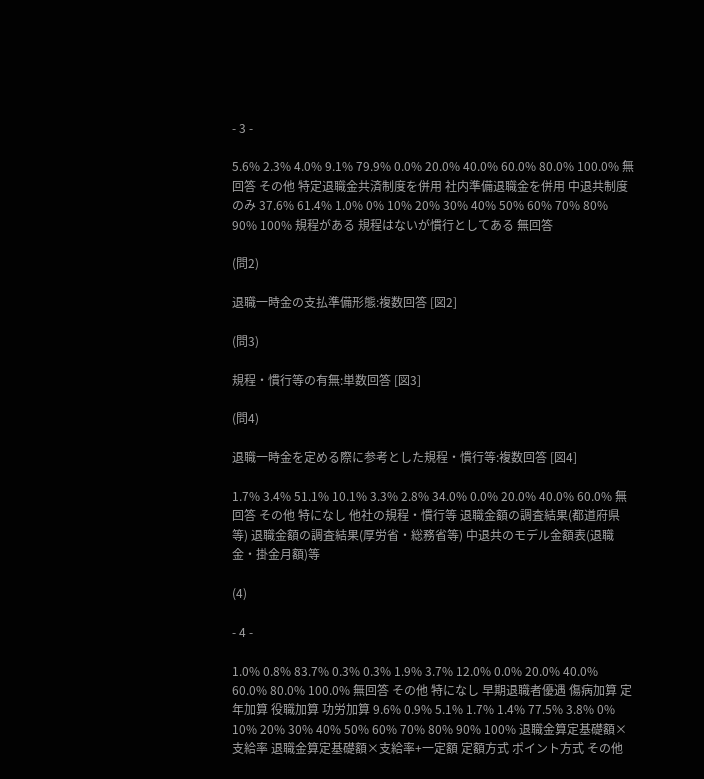- 3 -

5.6% 2.3% 4.0% 9.1% 79.9% 0.0% 20.0% 40.0% 60.0% 80.0% 100.0% 無回答 その他 特定退職金共済制度を併用 社内準備退職金を併用 中退共制度のみ 37.6% 61.4% 1.0% 0% 10% 20% 30% 40% 50% 60% 70% 80% 90% 100% 規程がある 規程はないが慣行としてある 無回答

(問2)

退職一時金の支払準備形態:複数回答 [図2]

(問3)

規程・慣行等の有無:単数回答 [図3]

(問4)

退職一時金を定める際に参考とした規程・慣行等:複数回答 [図4]

1.7% 3.4% 51.1% 10.1% 3.3% 2.8% 34.0% 0.0% 20.0% 40.0% 60.0% 無回答 その他 特になし 他社の規程・慣行等 退職金額の調査結果(都道府県等) 退職金額の調査結果(厚労省・総務省等) 中退共のモデル金額表(退職金・掛金月額)等

(4)

- 4 -

1.0% 0.8% 83.7% 0.3% 0.3% 1.9% 3.7% 12.0% 0.0% 20.0% 40.0% 60.0% 80.0% 100.0% 無回答 その他 特になし 早期退職者優遇 傷病加算 定年加算 役職加算 功労加算 9.6% 0.9% 5.1% 1.7% 1.4% 77.5% 3.8% 0% 10% 20% 30% 40% 50% 60% 70% 80% 90% 100% 退職金算定基礎額×支給率 退職金算定基礎額×支給率+一定額 定額方式 ポイント方式 その他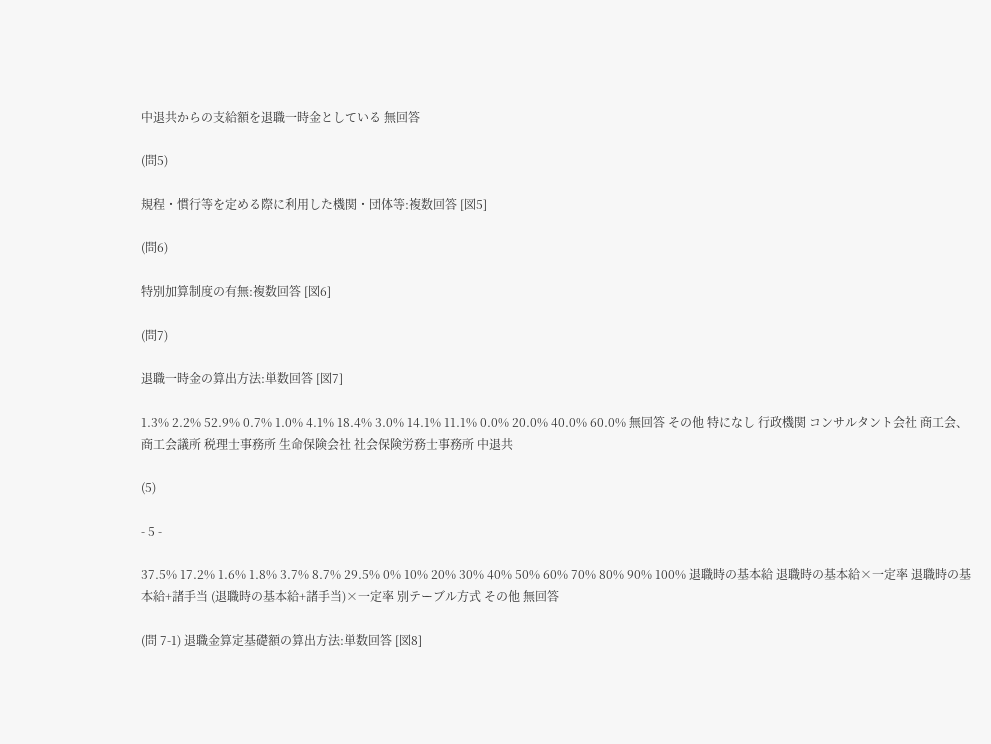中退共からの支給額を退職一時金としている 無回答

(問5)

規程・慣行等を定める際に利用した機関・団体等:複数回答 [図5]

(問6)

特別加算制度の有無:複数回答 [図6]

(問7)

退職一時金の算出方法:単数回答 [図7]

1.3% 2.2% 52.9% 0.7% 1.0% 4.1% 18.4% 3.0% 14.1% 11.1% 0.0% 20.0% 40.0% 60.0% 無回答 その他 特になし 行政機関 コンサルタント会社 商工会、商工会議所 税理士事務所 生命保険会社 社会保険労務士事務所 中退共

(5)

- 5 -

37.5% 17.2% 1.6% 1.8% 3.7% 8.7% 29.5% 0% 10% 20% 30% 40% 50% 60% 70% 80% 90% 100% 退職時の基本給 退職時の基本給×一定率 退職時の基本給+諸手当 (退職時の基本給+諸手当)×一定率 別テーブル方式 その他 無回答

(問 7-1) 退職金算定基礎額の算出方法:単数回答 [図8]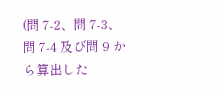(問 7-2、問 7-3、問 7-4 及び問 9 から算出した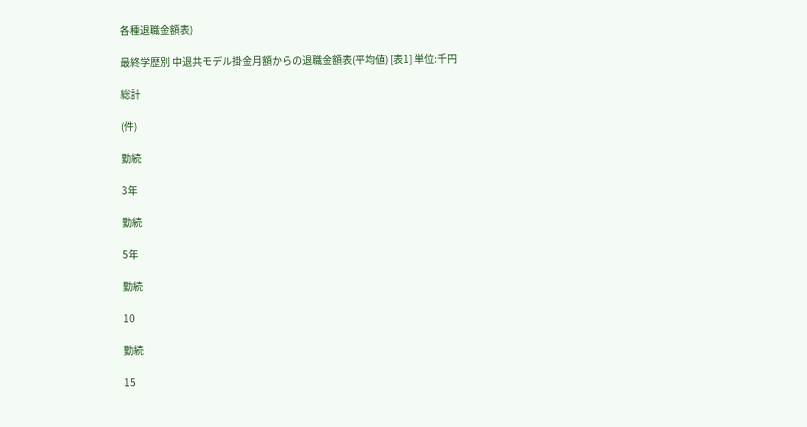各種退職金額表)

最終学歴別 中退共モデル掛金月額からの退職金額表(平均値) [表1] 単位:千円

総計

(件)

勤続

3年

勤続

5年

勤続

10

勤続

15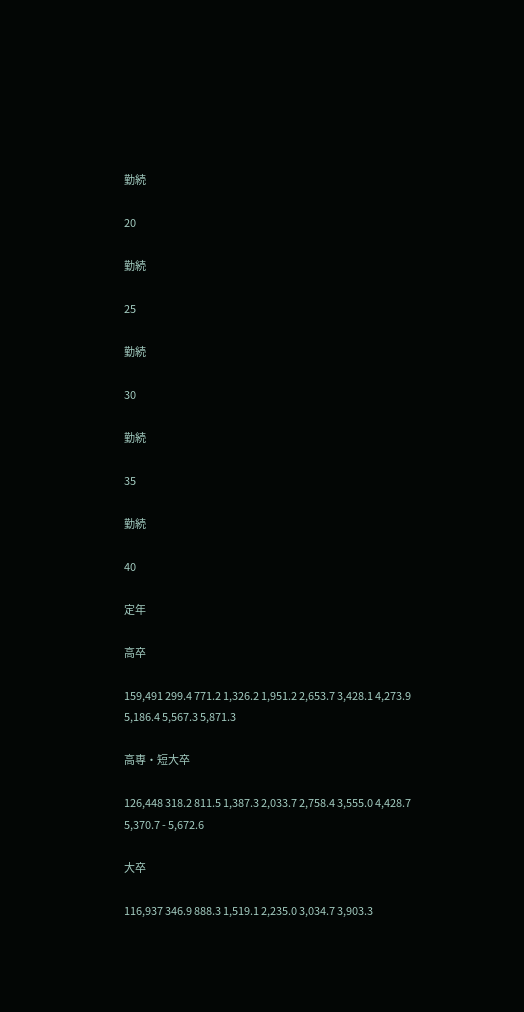勤続

20

勤続

25

勤続

30

勤続

35

勤続

40

定年

高卒

159,491 299.4 771.2 1,326.2 1,951.2 2,653.7 3,428.1 4,273.9 5,186.4 5,567.3 5,871.3

高専・短大卒

126,448 318.2 811.5 1,387.3 2,033.7 2,758.4 3,555.0 4,428.7 5,370.7 - 5,672.6

大卒

116,937 346.9 888.3 1,519.1 2,235.0 3,034.7 3,903.3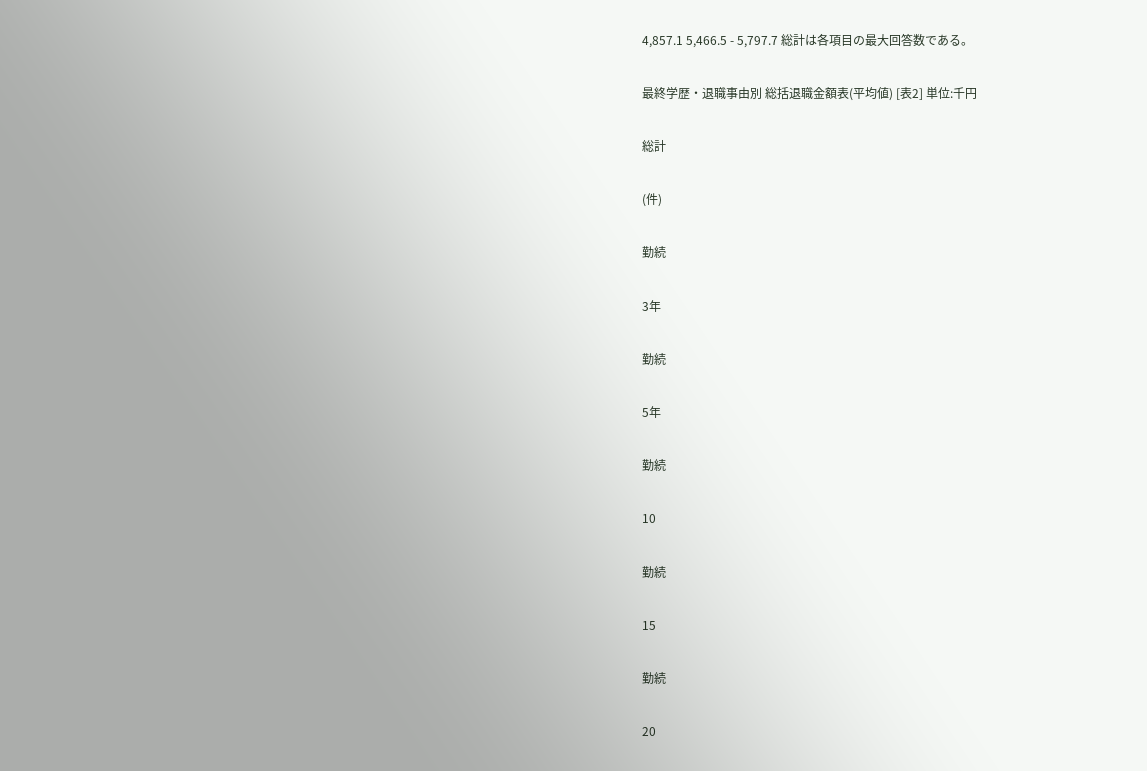4,857.1 5,466.5 - 5,797.7 総計は各項目の最大回答数である。

最終学歴・退職事由別 総括退職金額表(平均値) [表2] 単位:千円

総計

(件)

勤続

3年

勤続

5年

勤続

10

勤続

15

勤続

20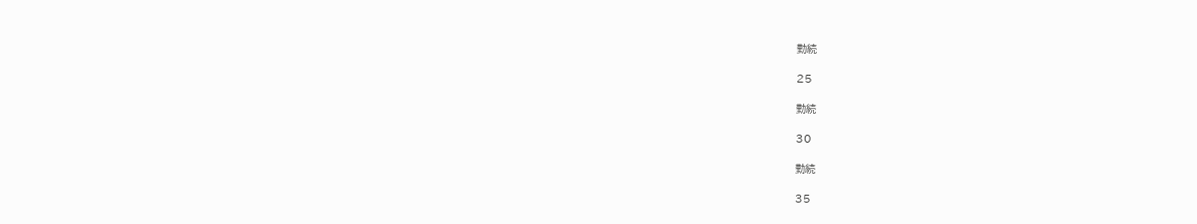勤続

25

勤続

30

勤続

35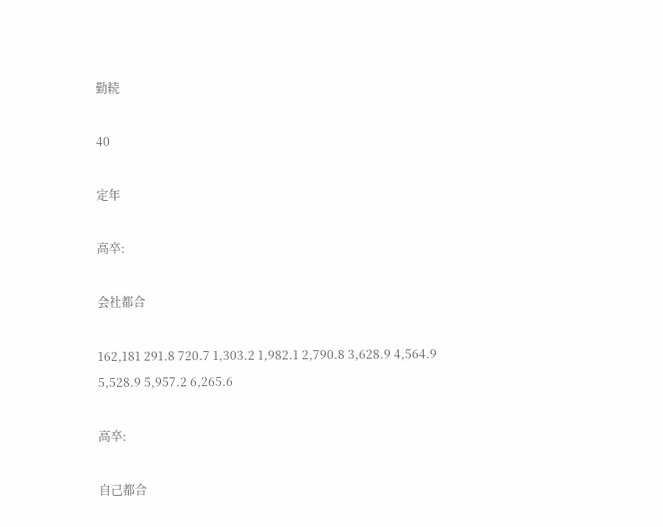勤続

40

定年

高卒:

会社都合

162,181 291.8 720.7 1,303.2 1,982.1 2,790.8 3,628.9 4,564.9 5,528.9 5,957.2 6,265.6

高卒:

自己都合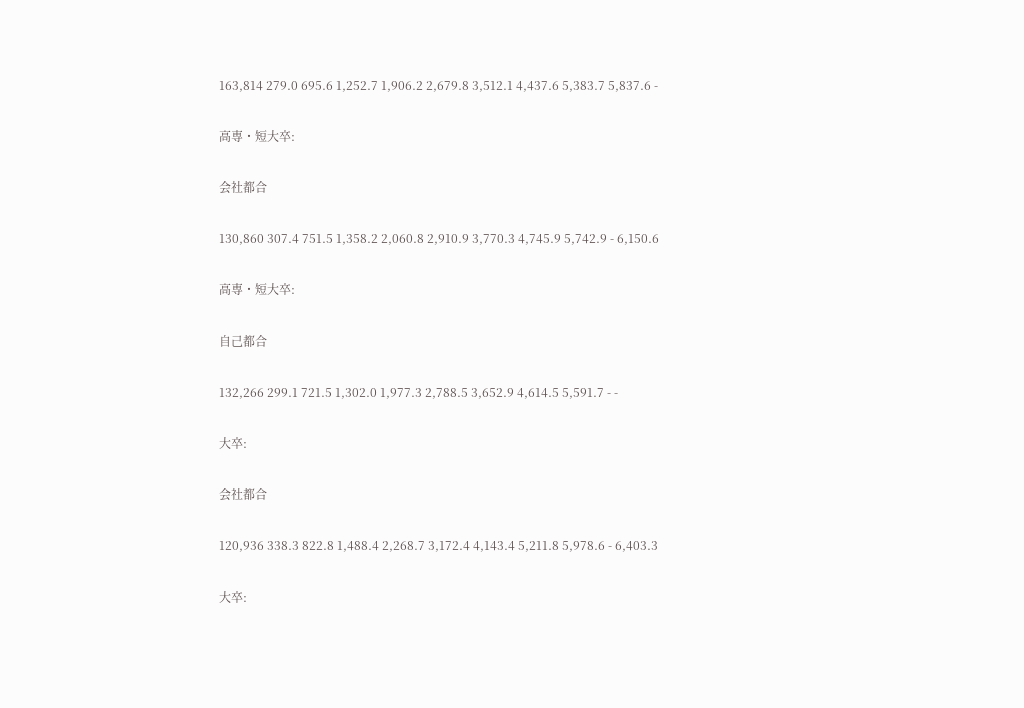163,814 279.0 695.6 1,252.7 1,906.2 2,679.8 3,512.1 4,437.6 5,383.7 5,837.6 -

高専・短大卒:

会社都合

130,860 307.4 751.5 1,358.2 2,060.8 2,910.9 3,770.3 4,745.9 5,742.9 - 6,150.6

高専・短大卒:

自己都合

132,266 299.1 721.5 1,302.0 1,977.3 2,788.5 3,652.9 4,614.5 5,591.7 - -

大卒:

会社都合

120,936 338.3 822.8 1,488.4 2,268.7 3,172.4 4,143.4 5,211.8 5,978.6 - 6,403.3

大卒: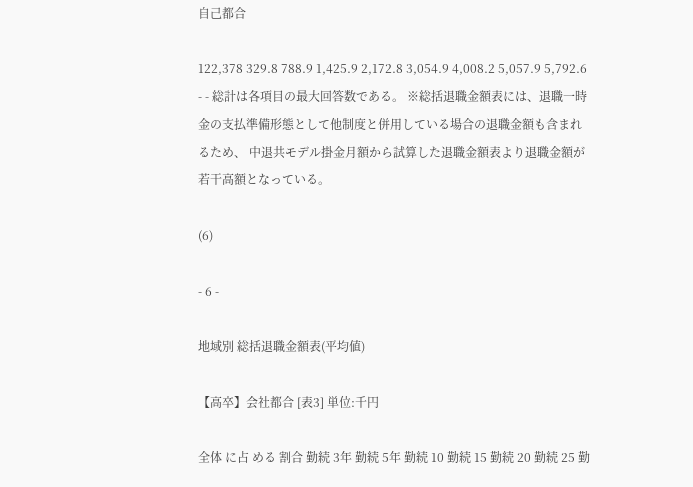自己都合

122,378 329.8 788.9 1,425.9 2,172.8 3,054.9 4,008.2 5,057.9 5,792.6 - - 総計は各項目の最大回答数である。 ※総括退職金額表には、退職一時金の支払準備形態として他制度と併用している場合の退職金額も含まれるため、 中退共モデル掛金月額から試算した退職金額表より退職金額が若干高額となっている。

(6)

- 6 -

地域別 総括退職金額表(平均値)

【高卒】会社都合 [表3] 単位:千円

全体 に占 める 割合 勤続 3年 勤続 5年 勤続 10 勤続 15 勤続 20 勤続 25 勤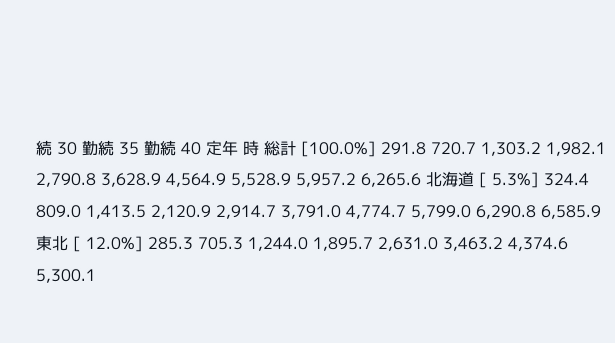続 30 勤続 35 勤続 40 定年 時 総計 [100.0%] 291.8 720.7 1,303.2 1,982.1 2,790.8 3,628.9 4,564.9 5,528.9 5,957.2 6,265.6 北海道 [ 5.3%] 324.4 809.0 1,413.5 2,120.9 2,914.7 3,791.0 4,774.7 5,799.0 6,290.8 6,585.9 東北 [ 12.0%] 285.3 705.3 1,244.0 1,895.7 2,631.0 3,463.2 4,374.6 5,300.1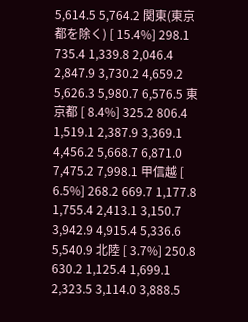5,614.5 5,764.2 関東(東京都を除く) [ 15.4%] 298.1 735.4 1,339.8 2,046.4 2,847.9 3,730.2 4,659.2 5,626.3 5,980.7 6,576.5 東京都 [ 8.4%] 325.2 806.4 1,519.1 2,387.9 3,369.1 4,456.2 5,668.7 6,871.0 7,475.2 7,998.1 甲信越 [ 6.5%] 268.2 669.7 1,177.8 1,755.4 2,413.1 3,150.7 3,942.9 4,915.4 5,336.6 5,540.9 北陸 [ 3.7%] 250.8 630.2 1,125.4 1,699.1 2,323.5 3,114.0 3,888.5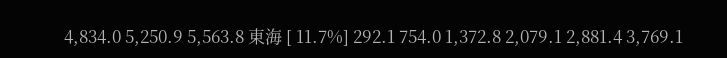4,834.0 5,250.9 5,563.8 東海 [ 11.7%] 292.1 754.0 1,372.8 2,079.1 2,881.4 3,769.1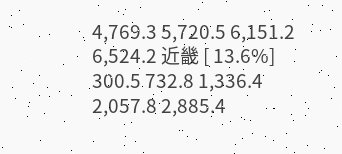4,769.3 5,720.5 6,151.2 6,524.2 近畿 [ 13.6%] 300.5 732.8 1,336.4 2,057.8 2,885.4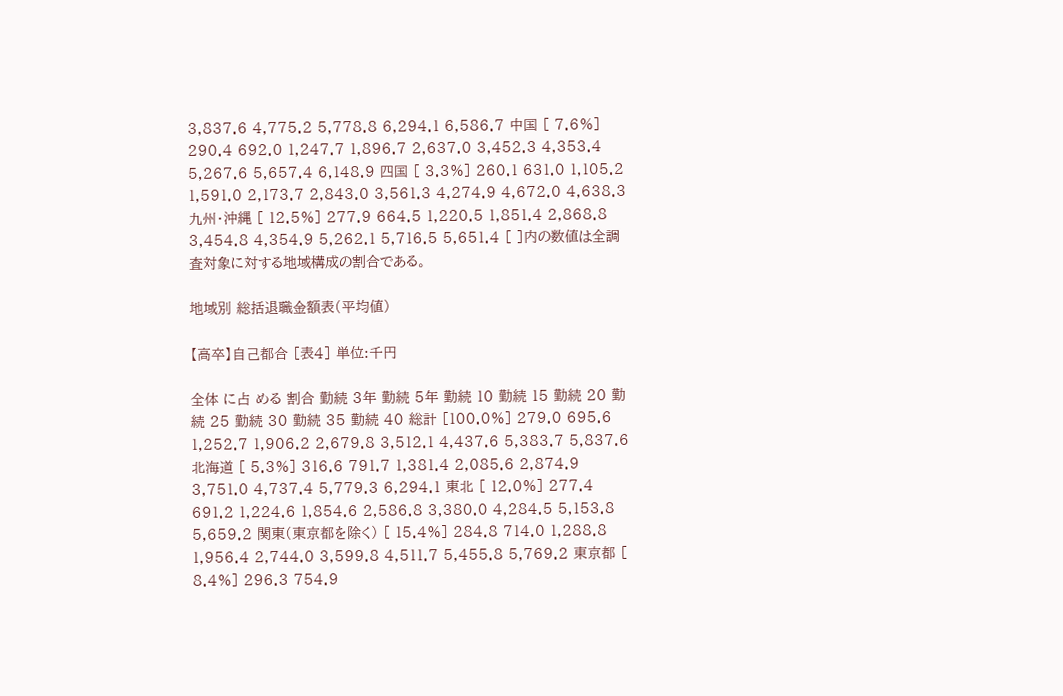3,837.6 4,775.2 5,778.8 6,294.1 6,586.7 中国 [ 7.6%] 290.4 692.0 1,247.7 1,896.7 2,637.0 3,452.3 4,353.4 5,267.6 5,657.4 6,148.9 四国 [ 3.3%] 260.1 631.0 1,105.2 1,591.0 2,173.7 2,843.0 3,561.3 4,274.9 4,672.0 4,638.3 九州・沖縄 [ 12.5%] 277.9 664.5 1,220.5 1,851.4 2,868.8 3,454.8 4,354.9 5,262.1 5,716.5 5,651.4 [ ]内の数値は全調査対象に対する地域構成の割合である。

地域別 総括退職金額表(平均値)

【高卒】自己都合 [表4] 単位:千円

全体 に占 める 割合 勤続 3年 勤続 5年 勤続 10 勤続 15 勤続 20 勤続 25 勤続 30 勤続 35 勤続 40 総計 [100.0%] 279.0 695.6 1,252.7 1,906.2 2,679.8 3,512.1 4,437.6 5,383.7 5,837.6 北海道 [ 5.3%] 316.6 791.7 1,381.4 2,085.6 2,874.9 3,751.0 4,737.4 5,779.3 6,294.1 東北 [ 12.0%] 277.4 691.2 1,224.6 1,854.6 2,586.8 3,380.0 4,284.5 5,153.8 5,659.2 関東(東京都を除く) [ 15.4%] 284.8 714.0 1,288.8 1,956.4 2,744.0 3,599.8 4,511.7 5,455.8 5,769.2 東京都 [ 8.4%] 296.3 754.9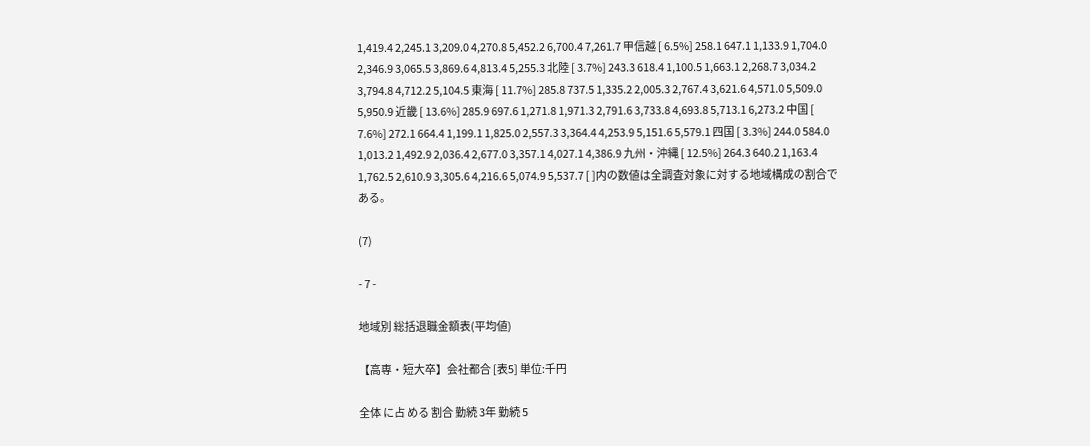1,419.4 2,245.1 3,209.0 4,270.8 5,452.2 6,700.4 7,261.7 甲信越 [ 6.5%] 258.1 647.1 1,133.9 1,704.0 2,346.9 3,065.5 3,869.6 4,813.4 5,255.3 北陸 [ 3.7%] 243.3 618.4 1,100.5 1,663.1 2,268.7 3,034.2 3,794.8 4,712.2 5,104.5 東海 [ 11.7%] 285.8 737.5 1,335.2 2,005.3 2,767.4 3,621.6 4,571.0 5,509.0 5,950.9 近畿 [ 13.6%] 285.9 697.6 1,271.8 1,971.3 2,791.6 3,733.8 4,693.8 5,713.1 6,273.2 中国 [ 7.6%] 272.1 664.4 1,199.1 1,825.0 2,557.3 3,364.4 4,253.9 5,151.6 5,579.1 四国 [ 3.3%] 244.0 584.0 1,013.2 1,492.9 2,036.4 2,677.0 3,357.1 4,027.1 4,386.9 九州・沖縄 [ 12.5%] 264.3 640.2 1,163.4 1,762.5 2,610.9 3,305.6 4,216.6 5,074.9 5,537.7 [ ]内の数値は全調査対象に対する地域構成の割合である。

(7)

- 7 -

地域別 総括退職金額表(平均値)

【高専・短大卒】会社都合 [表5] 単位:千円

全体 に占 める 割合 勤続 3年 勤続 5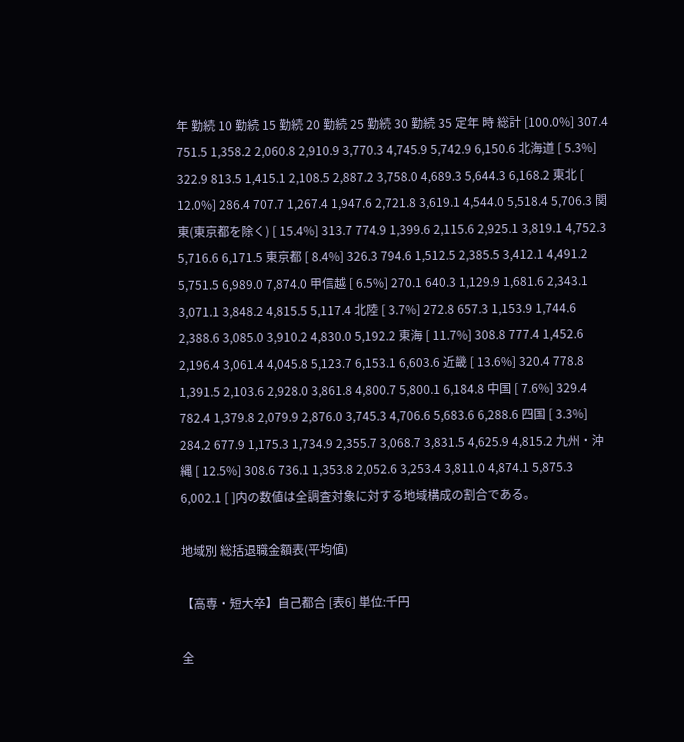年 勤続 10 勤続 15 勤続 20 勤続 25 勤続 30 勤続 35 定年 時 総計 [100.0%] 307.4 751.5 1,358.2 2,060.8 2,910.9 3,770.3 4,745.9 5,742.9 6,150.6 北海道 [ 5.3%] 322.9 813.5 1,415.1 2,108.5 2,887.2 3,758.0 4,689.3 5,644.3 6,168.2 東北 [ 12.0%] 286.4 707.7 1,267.4 1,947.6 2,721.8 3,619.1 4,544.0 5,518.4 5,706.3 関東(東京都を除く) [ 15.4%] 313.7 774.9 1,399.6 2,115.6 2,925.1 3,819.1 4,752.3 5,716.6 6,171.5 東京都 [ 8.4%] 326.3 794.6 1,512.5 2,385.5 3,412.1 4,491.2 5,751.5 6,989.0 7,874.0 甲信越 [ 6.5%] 270.1 640.3 1,129.9 1,681.6 2,343.1 3,071.1 3,848.2 4,815.5 5,117.4 北陸 [ 3.7%] 272.8 657.3 1,153.9 1,744.6 2,388.6 3,085.0 3,910.2 4,830.0 5,192.2 東海 [ 11.7%] 308.8 777.4 1,452.6 2,196.4 3,061.4 4,045.8 5,123.7 6,153.1 6,603.6 近畿 [ 13.6%] 320.4 778.8 1,391.5 2,103.6 2,928.0 3,861.8 4,800.7 5,800.1 6,184.8 中国 [ 7.6%] 329.4 782.4 1,379.8 2,079.9 2,876.0 3,745.3 4,706.6 5,683.6 6,288.6 四国 [ 3.3%] 284.2 677.9 1,175.3 1,734.9 2,355.7 3,068.7 3,831.5 4,625.9 4,815.2 九州・沖縄 [ 12.5%] 308.6 736.1 1,353.8 2,052.6 3,253.4 3,811.0 4,874.1 5,875.3 6,002.1 [ ]内の数値は全調査対象に対する地域構成の割合である。

地域別 総括退職金額表(平均値)

【高専・短大卒】自己都合 [表6] 単位:千円

全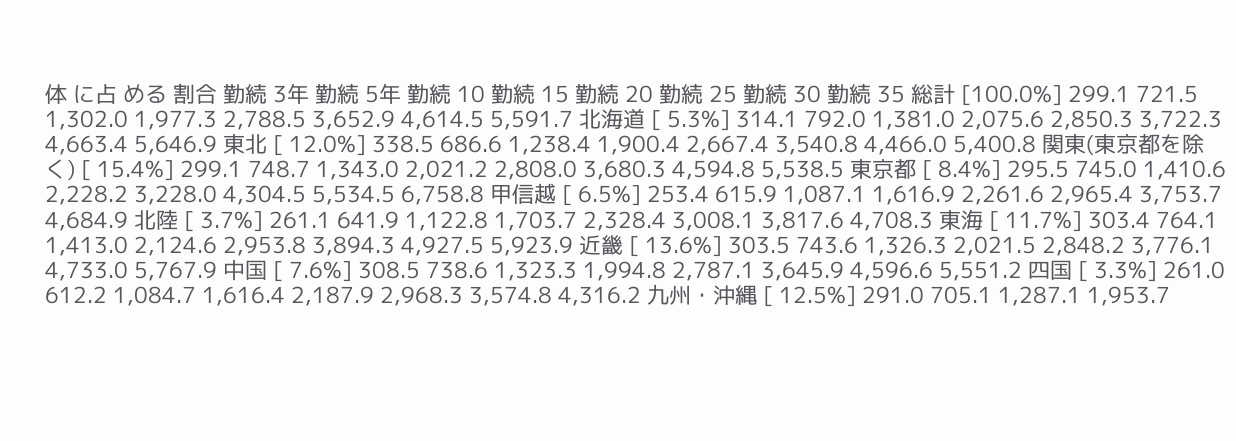体 に占 める 割合 勤続 3年 勤続 5年 勤続 10 勤続 15 勤続 20 勤続 25 勤続 30 勤続 35 総計 [100.0%] 299.1 721.5 1,302.0 1,977.3 2,788.5 3,652.9 4,614.5 5,591.7 北海道 [ 5.3%] 314.1 792.0 1,381.0 2,075.6 2,850.3 3,722.3 4,663.4 5,646.9 東北 [ 12.0%] 338.5 686.6 1,238.4 1,900.4 2,667.4 3,540.8 4,466.0 5,400.8 関東(東京都を除く) [ 15.4%] 299.1 748.7 1,343.0 2,021.2 2,808.0 3,680.3 4,594.8 5,538.5 東京都 [ 8.4%] 295.5 745.0 1,410.6 2,228.2 3,228.0 4,304.5 5,534.5 6,758.8 甲信越 [ 6.5%] 253.4 615.9 1,087.1 1,616.9 2,261.6 2,965.4 3,753.7 4,684.9 北陸 [ 3.7%] 261.1 641.9 1,122.8 1,703.7 2,328.4 3,008.1 3,817.6 4,708.3 東海 [ 11.7%] 303.4 764.1 1,413.0 2,124.6 2,953.8 3,894.3 4,927.5 5,923.9 近畿 [ 13.6%] 303.5 743.6 1,326.3 2,021.5 2,848.2 3,776.1 4,733.0 5,767.9 中国 [ 7.6%] 308.5 738.6 1,323.3 1,994.8 2,787.1 3,645.9 4,596.6 5,551.2 四国 [ 3.3%] 261.0 612.2 1,084.7 1,616.4 2,187.9 2,968.3 3,574.8 4,316.2 九州・沖縄 [ 12.5%] 291.0 705.1 1,287.1 1,953.7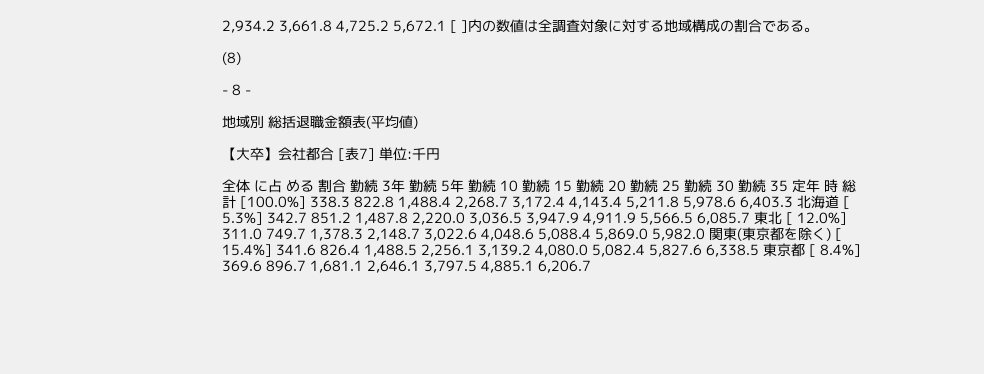2,934.2 3,661.8 4,725.2 5,672.1 [ ]内の数値は全調査対象に対する地域構成の割合である。

(8)

- 8 -

地域別 総括退職金額表(平均値)

【大卒】会社都合 [表7] 単位:千円

全体 に占 める 割合 勤続 3年 勤続 5年 勤続 10 勤続 15 勤続 20 勤続 25 勤続 30 勤続 35 定年 時 総計 [100.0%] 338.3 822.8 1,488.4 2,268.7 3,172.4 4,143.4 5,211.8 5,978.6 6,403.3 北海道 [ 5.3%] 342.7 851.2 1,487.8 2,220.0 3,036.5 3,947.9 4,911.9 5,566.5 6,085.7 東北 [ 12.0%] 311.0 749.7 1,378.3 2,148.7 3,022.6 4,048.6 5,088.4 5,869.0 5,982.0 関東(東京都を除く) [ 15.4%] 341.6 826.4 1,488.5 2,256.1 3,139.2 4,080.0 5,082.4 5,827.6 6,338.5 東京都 [ 8.4%] 369.6 896.7 1,681.1 2,646.1 3,797.5 4,885.1 6,206.7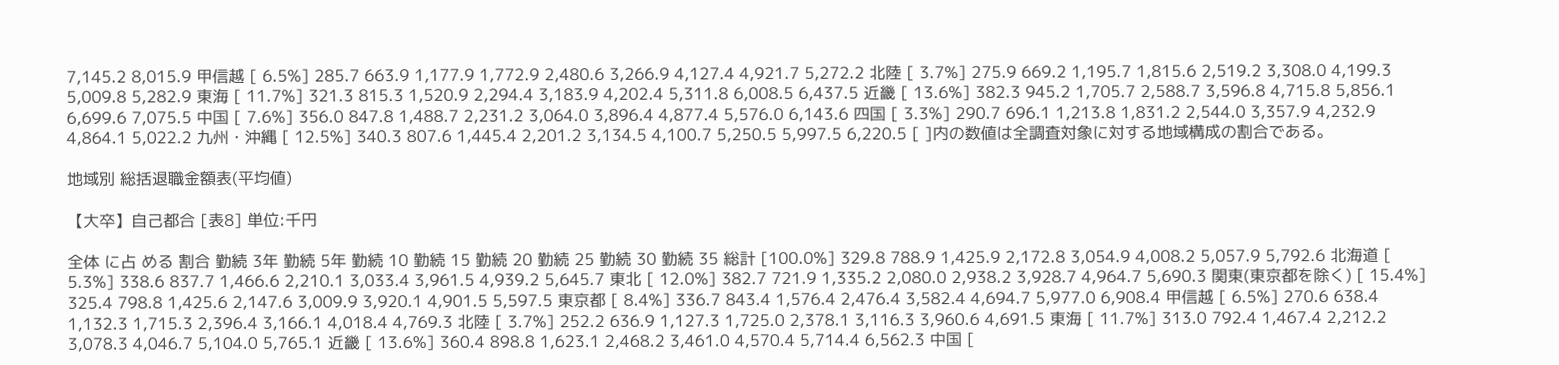7,145.2 8,015.9 甲信越 [ 6.5%] 285.7 663.9 1,177.9 1,772.9 2,480.6 3,266.9 4,127.4 4,921.7 5,272.2 北陸 [ 3.7%] 275.9 669.2 1,195.7 1,815.6 2,519.2 3,308.0 4,199.3 5,009.8 5,282.9 東海 [ 11.7%] 321.3 815.3 1,520.9 2,294.4 3,183.9 4,202.4 5,311.8 6,008.5 6,437.5 近畿 [ 13.6%] 382.3 945.2 1,705.7 2,588.7 3,596.8 4,715.8 5,856.1 6,699.6 7,075.5 中国 [ 7.6%] 356.0 847.8 1,488.7 2,231.2 3,064.0 3,896.4 4,877.4 5,576.0 6,143.6 四国 [ 3.3%] 290.7 696.1 1,213.8 1,831.2 2,544.0 3,357.9 4,232.9 4,864.1 5,022.2 九州・沖縄 [ 12.5%] 340.3 807.6 1,445.4 2,201.2 3,134.5 4,100.7 5,250.5 5,997.5 6,220.5 [ ]内の数値は全調査対象に対する地域構成の割合である。

地域別 総括退職金額表(平均値)

【大卒】自己都合 [表8] 単位:千円

全体 に占 める 割合 勤続 3年 勤続 5年 勤続 10 勤続 15 勤続 20 勤続 25 勤続 30 勤続 35 総計 [100.0%] 329.8 788.9 1,425.9 2,172.8 3,054.9 4,008.2 5,057.9 5,792.6 北海道 [ 5.3%] 338.6 837.7 1,466.6 2,210.1 3,033.4 3,961.5 4,939.2 5,645.7 東北 [ 12.0%] 382.7 721.9 1,335.2 2,080.0 2,938.2 3,928.7 4,964.7 5,690.3 関東(東京都を除く) [ 15.4%] 325.4 798.8 1,425.6 2,147.6 3,009.9 3,920.1 4,901.5 5,597.5 東京都 [ 8.4%] 336.7 843.4 1,576.4 2,476.4 3,582.4 4,694.7 5,977.0 6,908.4 甲信越 [ 6.5%] 270.6 638.4 1,132.3 1,715.3 2,396.4 3,166.1 4,018.4 4,769.3 北陸 [ 3.7%] 252.2 636.9 1,127.3 1,725.0 2,378.1 3,116.3 3,960.6 4,691.5 東海 [ 11.7%] 313.0 792.4 1,467.4 2,212.2 3,078.3 4,046.7 5,104.0 5,765.1 近畿 [ 13.6%] 360.4 898.8 1,623.1 2,468.2 3,461.0 4,570.4 5,714.4 6,562.3 中国 [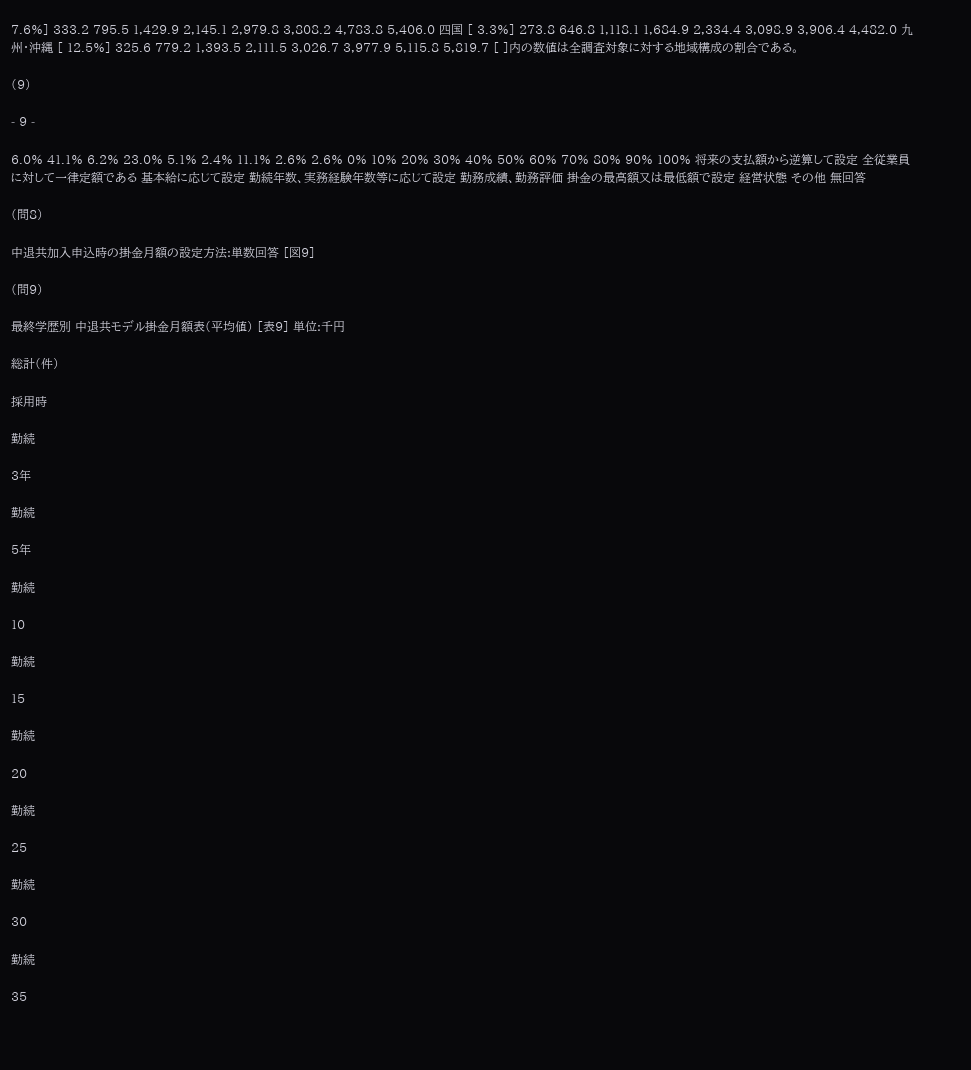7.6%] 333.2 795.5 1,429.9 2,145.1 2,979.8 3,808.2 4,783.8 5,406.0 四国 [ 3.3%] 273.8 646.8 1,118.1 1,684.9 2,334.4 3,098.9 3,906.4 4,482.0 九州・沖縄 [ 12.5%] 325.6 779.2 1,393.5 2,111.5 3,026.7 3,977.9 5,115.8 5,819.7 [ ]内の数値は全調査対象に対する地域構成の割合である。

(9)

- 9 -

6.0% 41.1% 6.2% 23.0% 5.1% 2.4% 11.1% 2.6% 2.6% 0% 10% 20% 30% 40% 50% 60% 70% 80% 90% 100% 将来の支払額から逆算して設定 全従業員に対して一律定額である 基本給に応じて設定 勤続年数、実務経験年数等に応じて設定 勤務成績、勤務評価 掛金の最高額又は最低額で設定 経営状態 その他 無回答

(問8)

中退共加入申込時の掛金月額の設定方法:単数回答 [図9]

(問9)

最終学歴別 中退共モデル掛金月額表(平均値) [表9] 単位:千円

総計(件)

採用時

勤続

3年

勤続

5年

勤続

10

勤続

15

勤続

20

勤続

25

勤続

30

勤続

35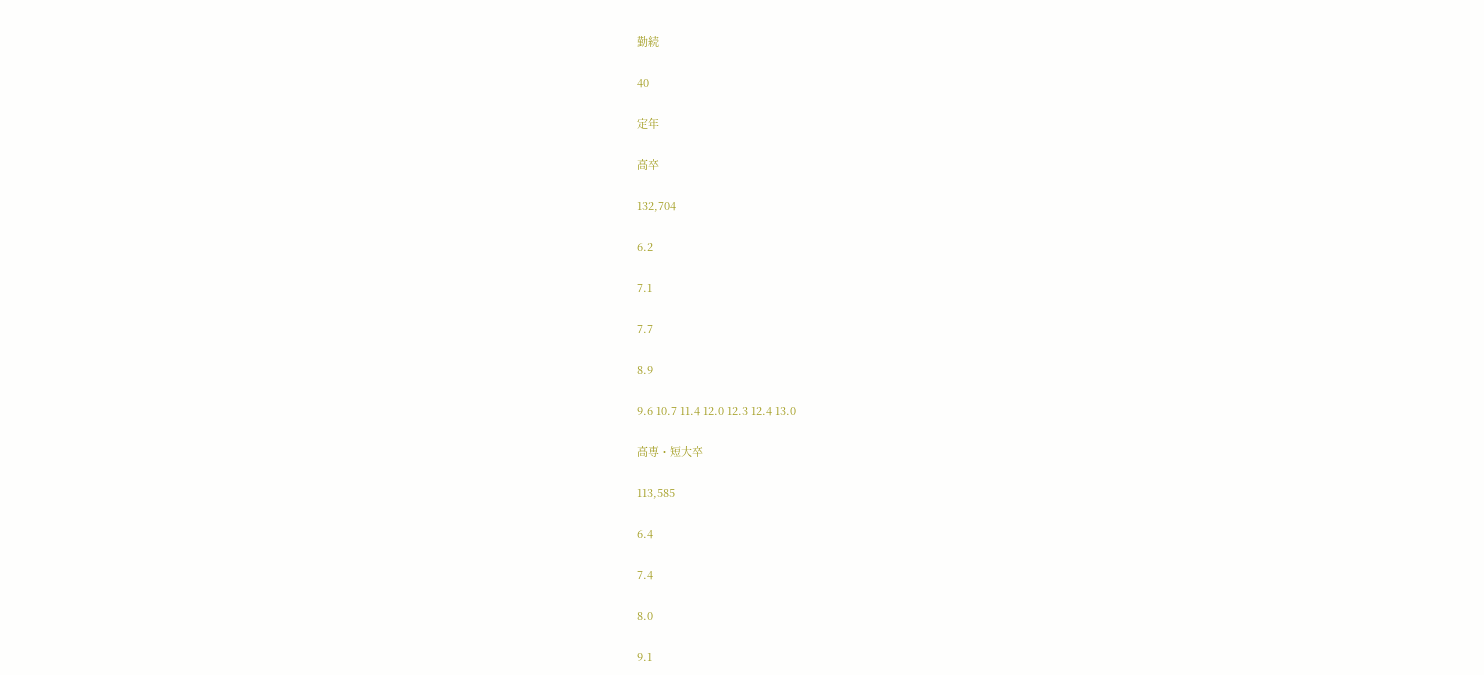勤続

40

定年

高卒

132,704

6.2

7.1

7.7

8.9

9.6 10.7 11.4 12.0 12.3 12.4 13.0

高専・短大卒

113,585

6.4

7.4

8.0

9.1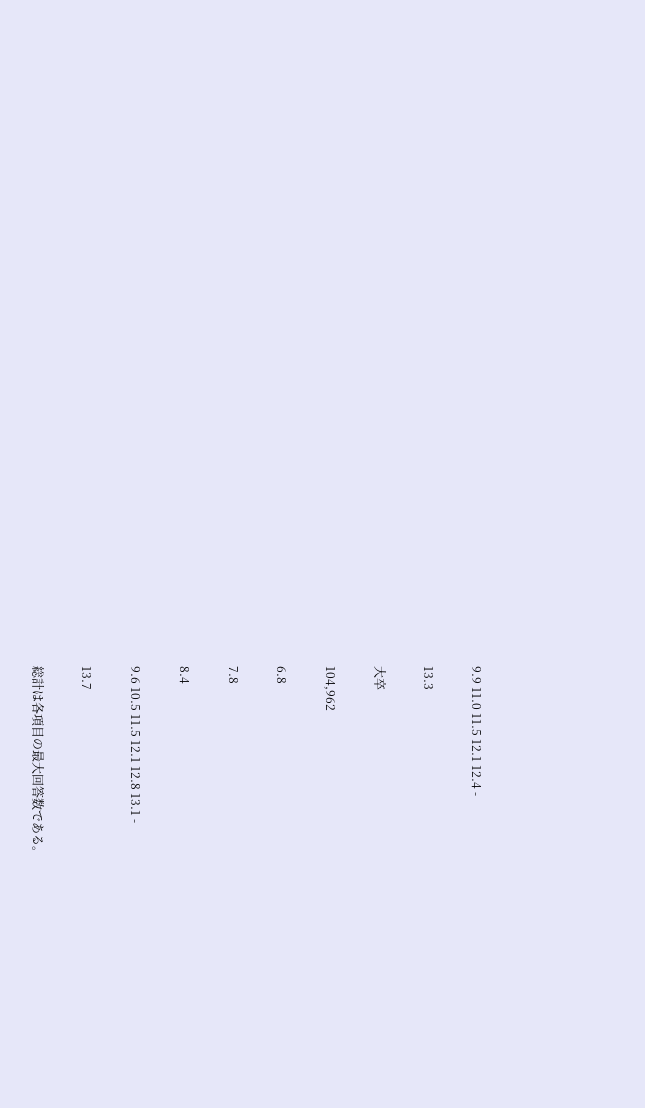9.9 11.0 11.5 12.1 12.4 -

13.3

大卒

104,962

6.8

7.8

8.4

9.6 10.5 11.5 12.1 12.8 13.1 -

13.7

総計は各項目の最大回答数である。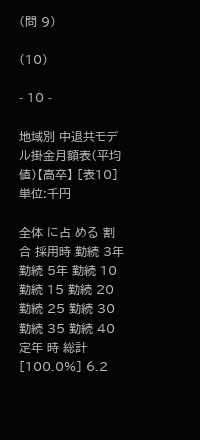(問 9)

(10)

- 10 -

地域別 中退共モデル掛金月額表(平均値)【高卒】 [表10] 単位:千円

全体 に占 める 割合 採用時 勤続 3年 勤続 5年 勤続 10 勤続 15 勤続 20 勤続 25 勤続 30 勤続 35 勤続 40 定年 時 総計 [100.0%] 6.2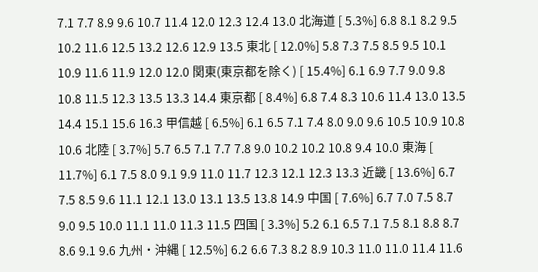7.1 7.7 8.9 9.6 10.7 11.4 12.0 12.3 12.4 13.0 北海道 [ 5.3%] 6.8 8.1 8.2 9.5 10.2 11.6 12.5 13.2 12.6 12.9 13.5 東北 [ 12.0%] 5.8 7.3 7.5 8.5 9.5 10.1 10.9 11.6 11.9 12.0 12.0 関東(東京都を除く) [ 15.4%] 6.1 6.9 7.7 9.0 9.8 10.8 11.5 12.3 13.5 13.3 14.4 東京都 [ 8.4%] 6.8 7.4 8.3 10.6 11.4 13.0 13.5 14.4 15.1 15.6 16.3 甲信越 [ 6.5%] 6.1 6.5 7.1 7.4 8.0 9.0 9.6 10.5 10.9 10.8 10.6 北陸 [ 3.7%] 5.7 6.5 7.1 7.7 7.8 9.0 10.2 10.2 10.8 9.4 10.0 東海 [ 11.7%] 6.1 7.5 8.0 9.1 9.9 11.0 11.7 12.3 12.1 12.3 13.3 近畿 [ 13.6%] 6.7 7.5 8.5 9.6 11.1 12.1 13.0 13.1 13.5 13.8 14.9 中国 [ 7.6%] 6.7 7.0 7.5 8.7 9.0 9.5 10.0 11.1 11.0 11.3 11.5 四国 [ 3.3%] 5.2 6.1 6.5 7.1 7.5 8.1 8.8 8.7 8.6 9.1 9.6 九州・沖縄 [ 12.5%] 6.2 6.6 7.3 8.2 8.9 10.3 11.0 11.0 11.4 11.6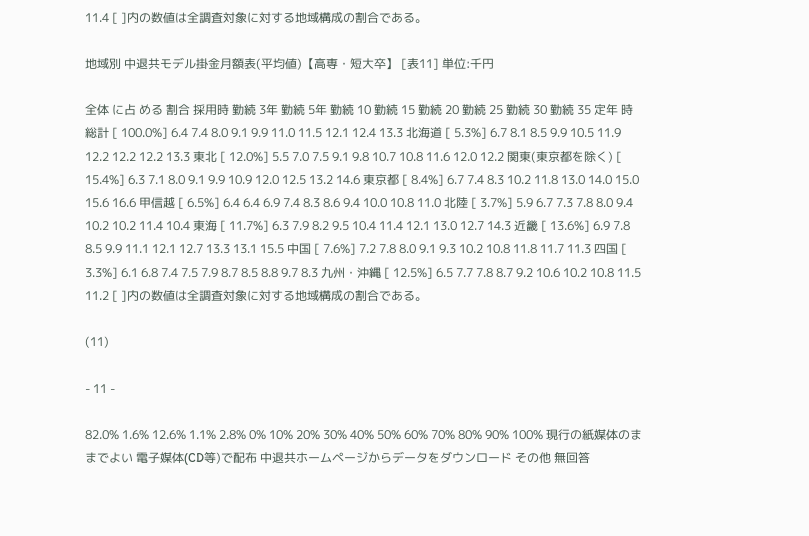11.4 [ ]内の数値は全調査対象に対する地域構成の割合である。

地域別 中退共モデル掛金月額表(平均値)【高専・短大卒】 [表11] 単位:千円

全体 に占 める 割合 採用時 勤続 3年 勤続 5年 勤続 10 勤続 15 勤続 20 勤続 25 勤続 30 勤続 35 定年 時 総計 [ 100.0%] 6.4 7.4 8.0 9.1 9.9 11.0 11.5 12.1 12.4 13.3 北海道 [ 5.3%] 6.7 8.1 8.5 9.9 10.5 11.9 12.2 12.2 12.2 13.3 東北 [ 12.0%] 5.5 7.0 7.5 9.1 9.8 10.7 10.8 11.6 12.0 12.2 関東(東京都を除く) [ 15.4%] 6.3 7.1 8.0 9.1 9.9 10.9 12.0 12.5 13.2 14.6 東京都 [ 8.4%] 6.7 7.4 8.3 10.2 11.8 13.0 14.0 15.0 15.6 16.6 甲信越 [ 6.5%] 6.4 6.4 6.9 7.4 8.3 8.6 9.4 10.0 10.8 11.0 北陸 [ 3.7%] 5.9 6.7 7.3 7.8 8.0 9.4 10.2 10.2 11.4 10.4 東海 [ 11.7%] 6.3 7.9 8.2 9.5 10.4 11.4 12.1 13.0 12.7 14.3 近畿 [ 13.6%] 6.9 7.8 8.5 9.9 11.1 12.1 12.7 13.3 13.1 15.5 中国 [ 7.6%] 7.2 7.8 8.0 9.1 9.3 10.2 10.8 11.8 11.7 11.3 四国 [ 3.3%] 6.1 6.8 7.4 7.5 7.9 8.7 8.5 8.8 9.7 8.3 九州・沖縄 [ 12.5%] 6.5 7.7 7.8 8.7 9.2 10.6 10.2 10.8 11.5 11.2 [ ]内の数値は全調査対象に対する地域構成の割合である。

(11)

- 11 -

82.0% 1.6% 12.6% 1.1% 2.8% 0% 10% 20% 30% 40% 50% 60% 70% 80% 90% 100% 現行の紙媒体のままでよい 電子媒体(CD等)で配布 中退共ホームページからデータをダウンロード その他 無回答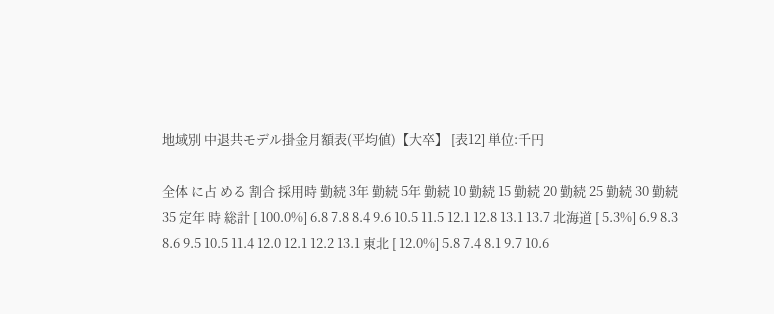地域別 中退共モデル掛金月額表(平均値)【大卒】 [表12] 単位:千円

全体 に占 める 割合 採用時 勤続 3年 勤続 5年 勤続 10 勤続 15 勤続 20 勤続 25 勤続 30 勤続 35 定年 時 総計 [ 100.0%] 6.8 7.8 8.4 9.6 10.5 11.5 12.1 12.8 13.1 13.7 北海道 [ 5.3%] 6.9 8.3 8.6 9.5 10.5 11.4 12.0 12.1 12.2 13.1 東北 [ 12.0%] 5.8 7.4 8.1 9.7 10.6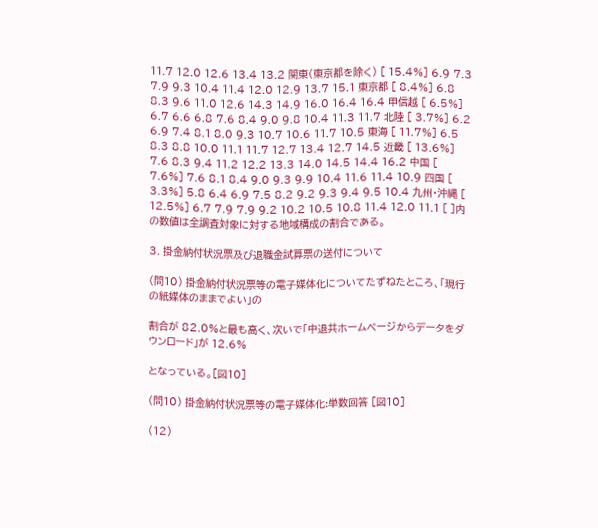11.7 12.0 12.6 13.4 13.2 関東(東京都を除く) [ 15.4%] 6.9 7.3 7.9 9.3 10.4 11.4 12.0 12.9 13.7 15.1 東京都 [ 8.4%] 6.8 8.3 9.6 11.0 12.6 14.3 14.9 16.0 16.4 16.4 甲信越 [ 6.5%] 6.7 6.6 6.8 7.6 8.4 9.0 9.8 10.4 11.3 11.7 北陸 [ 3.7%] 6.2 6.9 7.4 8.1 8.0 9.3 10.7 10.6 11.7 10.5 東海 [ 11.7%] 6.5 8.3 8.8 10.0 11.1 11.7 12.7 13.4 12.7 14.5 近畿 [ 13.6%] 7.6 8.3 9.4 11.2 12.2 13.3 14.0 14.5 14.4 16.2 中国 [ 7.6%] 7.6 8.1 8.4 9.0 9.3 9.9 10.4 11.6 11.4 10.9 四国 [ 3.3%] 5.8 6.4 6.9 7.5 8.2 9.2 9.3 9.4 9.5 10.4 九州・沖縄 [ 12.5%] 6.7 7.9 7.9 9.2 10.2 10.5 10.8 11.4 12.0 11.1 [ ]内の数値は全調査対象に対する地域構成の割合である。

3. 掛金納付状況票及び退職金試算票の送付について

(問10) 掛金納付状況票等の電子媒体化についてたずねたところ、「現行の紙媒体のままでよい」の

割合が 82.0%と最も高く、次いで「中退共ホームページからデータをダウンロード」が 12.6%

となっている。[図10]

(問10) 掛金納付状況票等の電子媒体化:単数回答 [図10]

(12)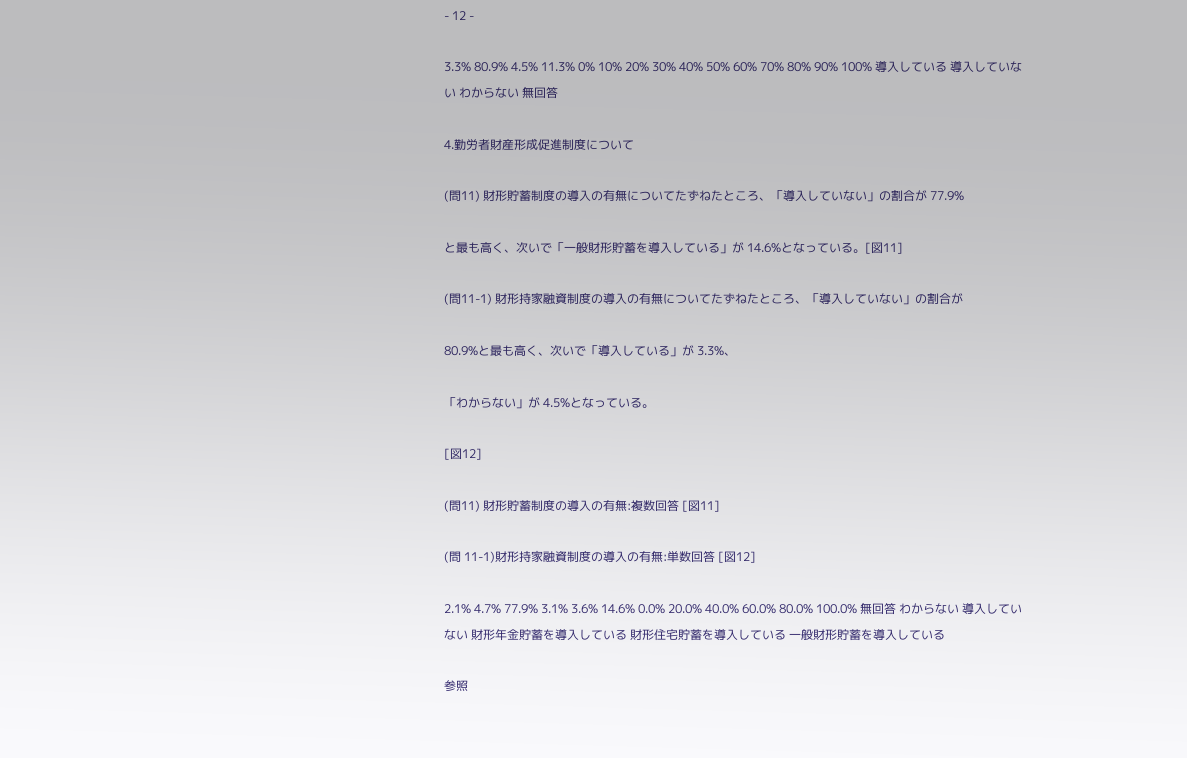- 12 -

3.3% 80.9% 4.5% 11.3% 0% 10% 20% 30% 40% 50% 60% 70% 80% 90% 100% 導入している 導入していない わからない 無回答

4.勤労者財産形成促進制度について

(問11) 財形貯蓄制度の導入の有無についてたずねたところ、「導入していない」の割合が 77.9%

と最も高く、次いで「一般財形貯蓄を導入している」が 14.6%となっている。[図11]

(問11-1) 財形持家融資制度の導入の有無についてたずねたところ、「導入していない」の割合が

80.9%と最も高く、次いで「導入している」が 3.3%、

「わからない」が 4.5%となっている。

[図12]

(問11) 財形貯蓄制度の導入の有無:複数回答 [図11]

(問 11-1)財形持家融資制度の導入の有無:単数回答 [図12]

2.1% 4.7% 77.9% 3.1% 3.6% 14.6% 0.0% 20.0% 40.0% 60.0% 80.0% 100.0% 無回答 わからない 導入していない 財形年金貯蓄を導入している 財形住宅貯蓄を導入している 一般財形貯蓄を導入している

参照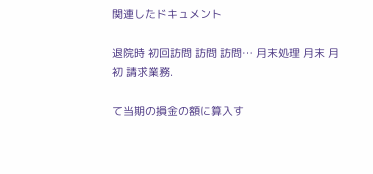関連したドキュメント

退院時 初回訪問 訪問 訪問… 月末処理 月末 月初 請求業務.

て当期の損金の額に算入す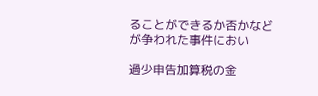ることができるか否かなどが争われた事件におい

過少申告加算税の金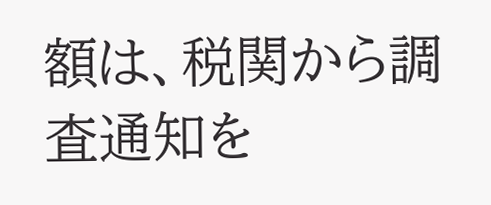額は、税関から調査通知を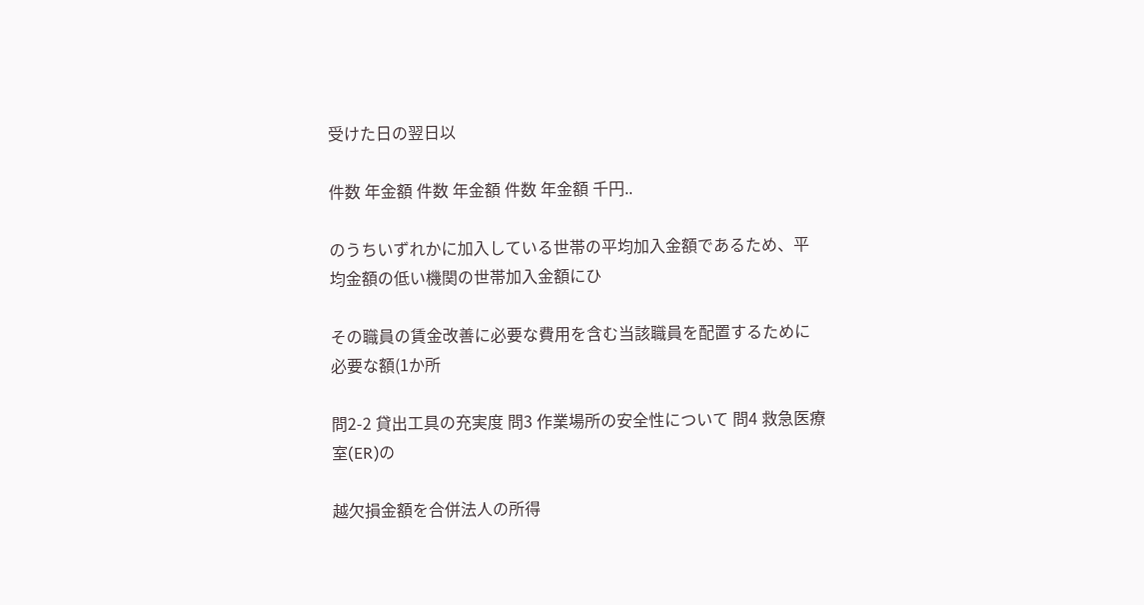受けた日の翌日以

件数 年金額 件数 年金額 件数 年金額 千円..

のうちいずれかに加入している世帯の平均加入金額であるため、平均金額の低い機関の世帯加入金額にひ

その職員の賃金改善に必要な費用を含む当該職員を配置するために必要な額(1か所

問2-2 貸出⼯具の充実度 問3 作業場所の安全性について 問4 救急医療室(ER)の

越欠損金額を合併法人の所得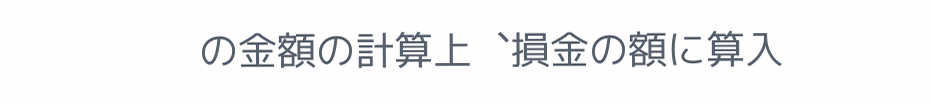の金額の計算上︑損金の額に算入